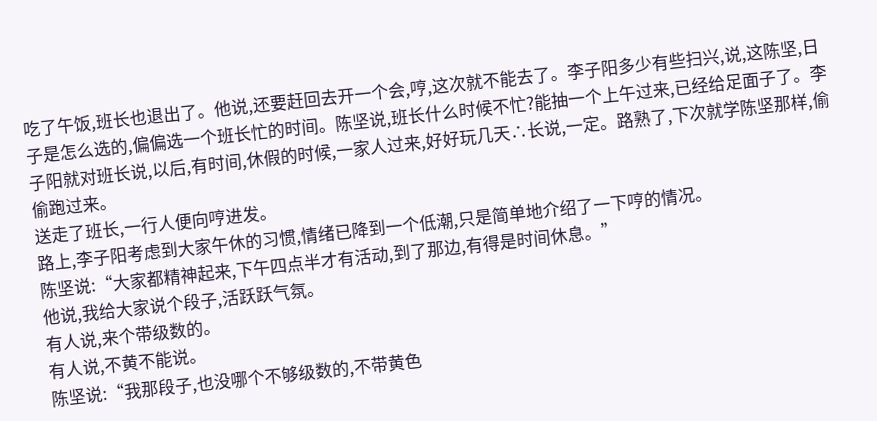吃了午饭,班长也退出了。他说,还要赶回去开一个会,哼,这次就不能去了。李子阳多少有些扫兴,说,这陈坚,日子是怎么选的,偏偏选一个班长忙的时间。陈坚说,班长什么时候不忙?能抽一个上午过来,已经给足面子了。李子阳就对班长说,以后,有时间,休假的时候,一家人过来,好好玩几天∴长说,一定。路熟了,下次就学陈坚那样,偷偷跑过来。
送走了班长,一行人便向哼进发。
路上,李子阳考虑到大家午休的习惯,情绪已降到一个低潮,只是简单地介绍了一下哼的情况。
陈坚说:“大家都精神起来,下午四点半才有活动,到了那边,有得是时间休息。”
他说,我给大家说个段子,活跃跃气氛。
有人说,来个带级数的。
有人说,不黄不能说。
陈坚说:“我那段子,也没哪个不够级数的,不带黄色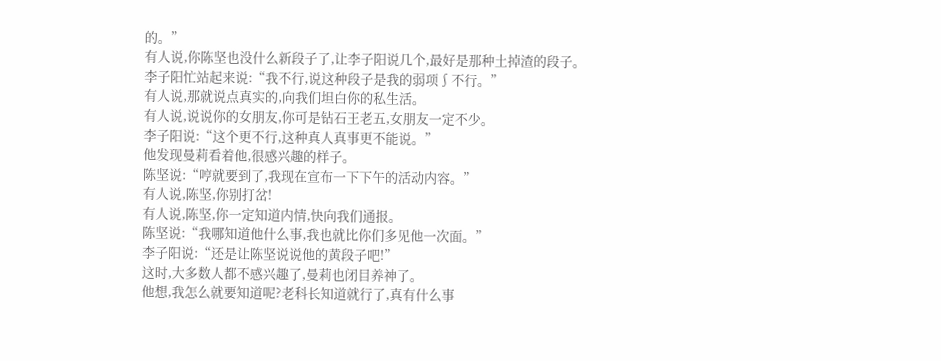的。”
有人说,你陈坚也没什么新段子了,让李子阳说几个,最好是那种土掉渣的段子。
李子阳忙站起来说:“我不行,说这种段子是我的弱项∫不行。”
有人说,那就说点真实的,向我们坦白你的私生活。
有人说,说说你的女朋友,你可是钻石王老五,女朋友一定不少。
李子阳说:“这个更不行,这种真人真事更不能说。”
他发现曼莉看着他,很感兴趣的样子。
陈坚说:“哼就要到了,我现在宣布一下下午的活动内容。”
有人说,陈坚,你别打岔!
有人说,陈坚,你一定知道内情,快向我们通报。
陈坚说:“我哪知道他什么事,我也就比你们多见他一次面。”
李子阳说:“还是让陈坚说说他的黄段子吧!”
这时,大多数人都不感兴趣了,曼莉也闭目养神了。
他想,我怎么就要知道呢?老科长知道就行了,真有什么事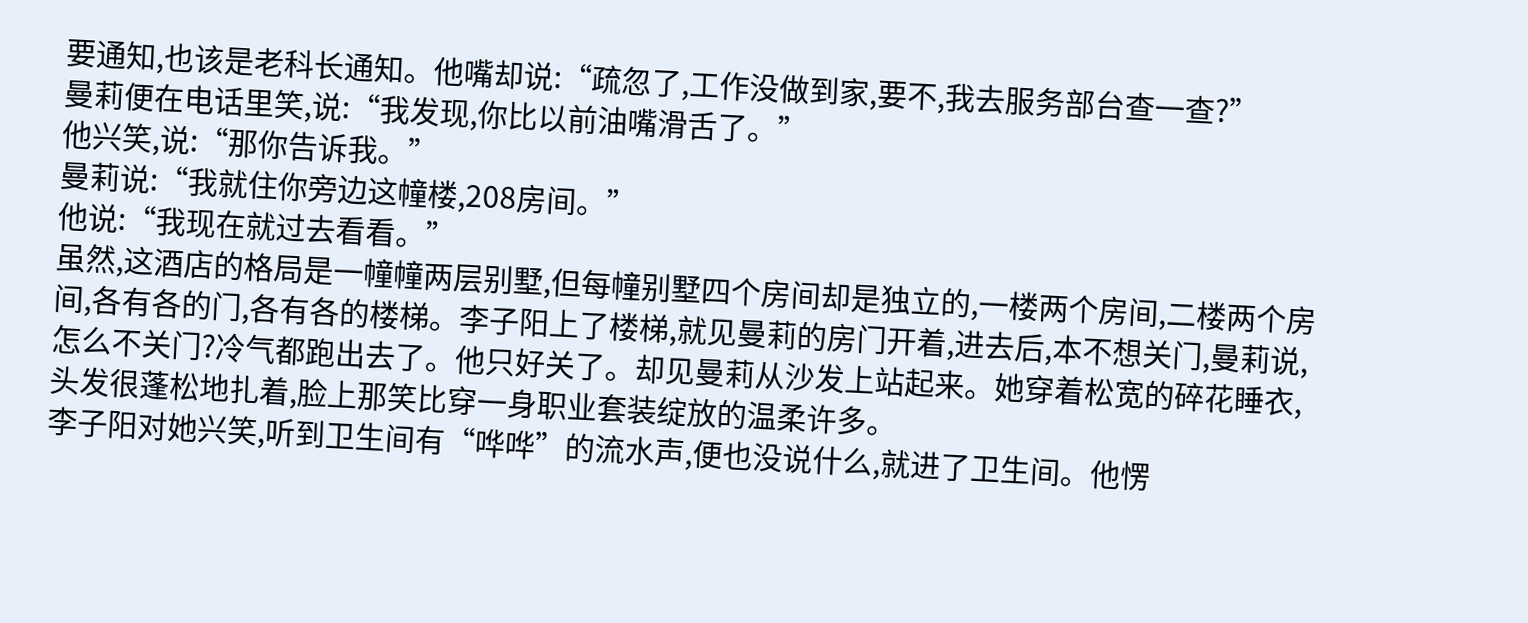要通知,也该是老科长通知。他嘴却说:“疏忽了,工作没做到家,要不,我去服务部台查一查?”
曼莉便在电话里笑,说:“我发现,你比以前油嘴滑舌了。”
他兴笑,说:“那你告诉我。”
曼莉说:“我就住你旁边这幢楼,208房间。”
他说:“我现在就过去看看。”
虽然,这酒店的格局是一幢幢两层别墅,但每幢别墅四个房间却是独立的,一楼两个房间,二楼两个房间,各有各的门,各有各的楼梯。李子阳上了楼梯,就见曼莉的房门开着,进去后,本不想关门,曼莉说,怎么不关门?冷气都跑出去了。他只好关了。却见曼莉从沙发上站起来。她穿着松宽的碎花睡衣,头发很蓬松地扎着,脸上那笑比穿一身职业套装绽放的温柔许多。
李子阳对她兴笑,听到卫生间有“哗哗”的流水声,便也没说什么,就进了卫生间。他愣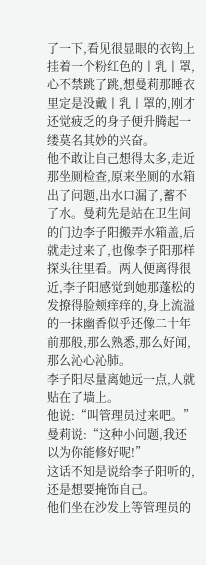了一下,看见很显眼的衣钩上挂着一个粉红色的丨乳丨罩,心不禁跳了跳,想曼莉那睡衣里定是没戴丨乳丨罩的,刚才还觉疲乏的身子便升腾起一缕莫名其妙的兴奋。
他不敢让自己想得太多,走近那坐厕检查,原来坐厕的水箱出了问题,出水口漏了,蓄不了水。曼莉先是站在卫生间的门边李子阳搬弄水箱盖,后就走过来了,也像李子阳那样探头往里看。两人便离得很近,李子阳感觉到她那蓬松的发撩得脸颊痒痒的,身上流溢的一抹幽香似乎还像二十年前那般,那么熟悉,那么好闻,那么沁心沁肺。
李子阳尽量离她远一点,人就贴在了墙上。
他说:“叫管理员过来吧。”
曼莉说:“这种小问题,我还以为你能修好呢!”
这话不知是说给李子阳听的,还是想要掩饰自己。
他们坐在沙发上等管理员的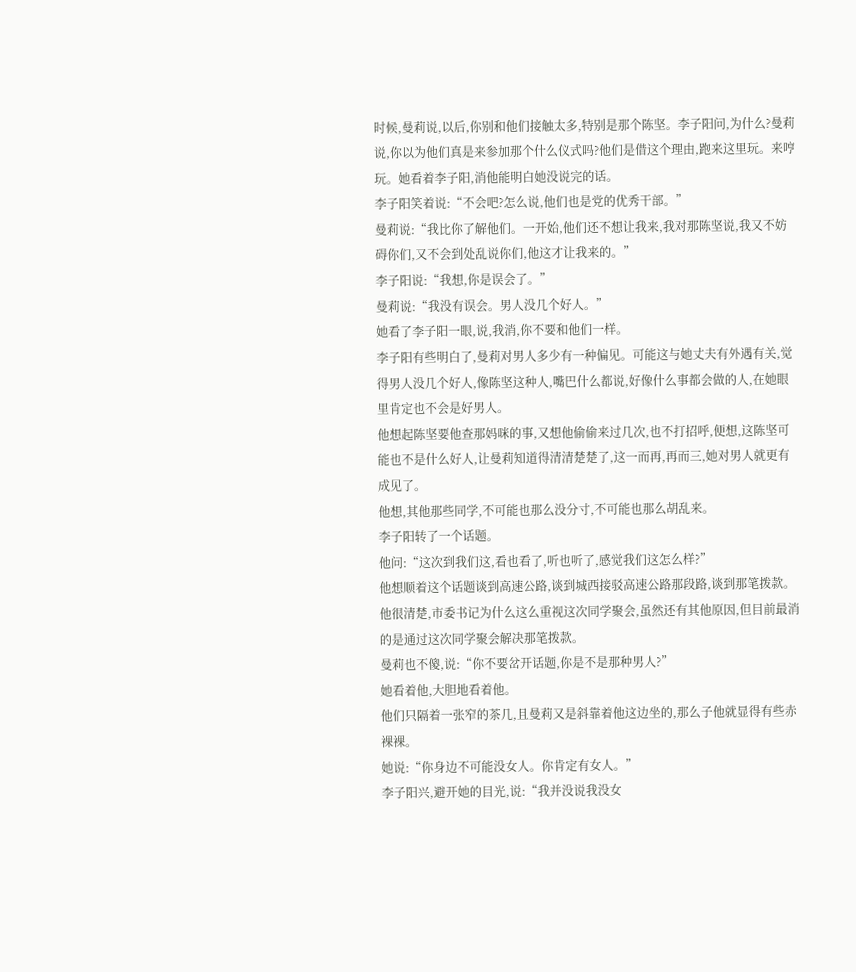时候,曼莉说,以后,你别和他们接触太多,特别是那个陈坚。李子阳问,为什么?曼莉说,你以为他们真是来参加那个什么仪式吗?他们是借这个理由,跑来这里玩。来哼玩。她看着李子阳,消他能明白她没说完的话。
李子阳笑着说:“不会吧?怎么说,他们也是党的优秀干部。”
曼莉说:“我比你了解他们。一开始,他们还不想让我来,我对那陈坚说,我又不妨碍你们,又不会到处乱说你们,他这才让我来的。”
李子阳说:“我想,你是误会了。”
曼莉说:“我没有误会。男人没几个好人。”
她看了李子阳一眼,说,我消,你不要和他们一样。
李子阳有些明白了,曼莉对男人多少有一种偏见。可能这与她丈夫有外遇有关,觉得男人没几个好人,像陈坚这种人,嘴巴什么都说,好像什么事都会做的人,在她眼里肯定也不会是好男人。
他想起陈坚要他查那妈咪的事,又想他偷偷来过几次,也不打招呼,便想,这陈坚可能也不是什么好人,让曼莉知道得清清楚楚了,这一而再,再而三,她对男人就更有成见了。
他想,其他那些同学,不可能也那么没分寸,不可能也那么胡乱来。
李子阳转了一个话题。
他问:“这次到我们这,看也看了,听也听了,感觉我们这怎么样?”
他想顺着这个话题谈到高速公路,谈到城西接驳高速公路那段路,谈到那笔拨款。他很清楚,市委书记为什么这么重视这次同学聚会,虽然还有其他原因,但目前最消的是通过这次同学聚会解决那笔拨款。
曼莉也不傻,说:“你不要岔开话题,你是不是那种男人?”
她看着他,大胆地看着他。
他们只隔着一张窄的茶几,且曼莉又是斜靠着他这边坐的,那么子他就显得有些赤裸裸。
她说:“你身边不可能没女人。你肯定有女人。”
李子阳兴,避开她的目光,说:“我并没说我没女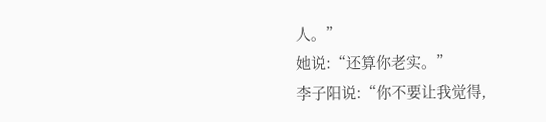人。”
她说:“还算你老实。”
李子阳说:“你不要让我觉得,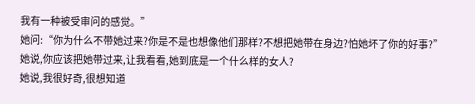我有一种被受审问的感觉。”
她问:“你为什么不带她过来?你是不是也想像他们那样?不想把她带在身边?怕她坏了你的好事?”
她说,你应该把她带过来,让我看看,她到底是一个什么样的女人?
她说,我很好奇,很想知道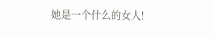她是一个什么的女人!